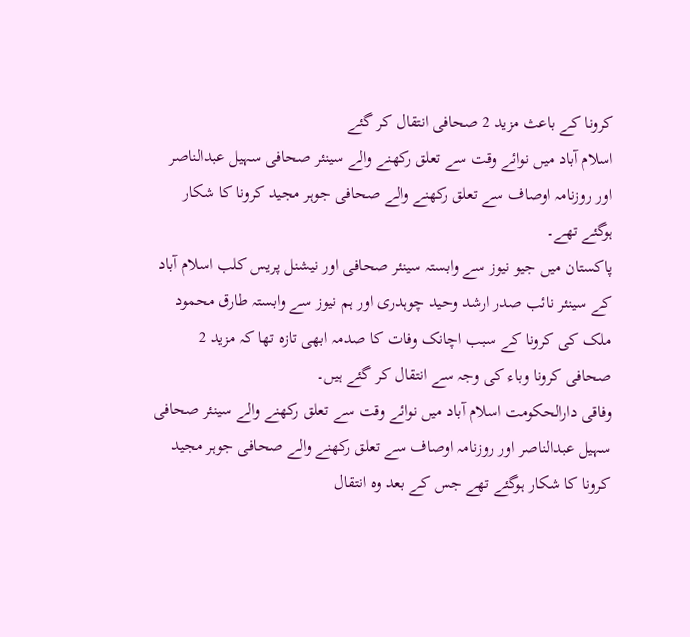کرونا کے باعث مزید 2 صحافی انتقال کر گئے
اسلام آباد میں نوائے وقت سے تعلق رکھنے والے سینئر صحافی سہیل عبدالناصر اور روزنامہ اوصاف سے تعلق رکھنے والے صحافی جوہر مجید کرونا کا شکار ہوگئے تھے۔
پاکستان میں جیو نیوز سے وابستہ سینئر صحافی اور نیشنل پریس کلب اسلام آباد کے سینئر نائب صدر ارشد وحید چوہدری اور ہم نیوز سے وابستہ طارق محمود ملک کی کرونا کے سبب اچانک وفات کا صدمہ ابھی تازہ تھا کہ مزید 2 صحافی کرونا وباء کی وجہ سے انتقال کر گئے ہیں۔
وفاقی دارالحکومت اسلام آباد میں نوائے وقت سے تعلق رکھنے والے سینئر صحافی سہیل عبدالناصر اور روزنامہ اوصاف سے تعلق رکھنے والے صحافی جوہر مجید کرونا کا شکار ہوگئے تھے جس کے بعد وہ انتقال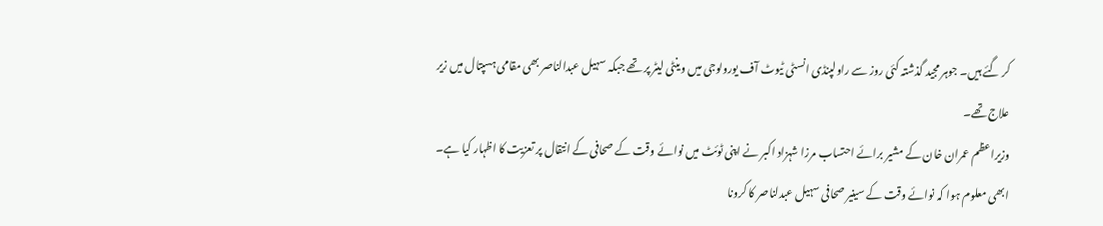کر گئے ہیں۔ جوہر مجید گذشتہ کئی روز سے راولپنڈی انسٹی ٹیوٹ آف یورولوجی میں وینٹی لیٹر پر تھے جبکہ سہیل عبدالناصر بھی مقامی ہسپتال میں زیر علاج تھے۔
وزیراعظم عمران خان کے مشیر برائے احتساب مرزا شہزاد اکبر نے اپنی ٹوئٹ میں نوائے وقت کے صحافی کے انتقال پر تعزیت کا اظہار کیا ہے۔
ابھی معلوم ہوا کہ نوائے وقت کے سینیر صحافی سہیل عبدلناصر کا کرونا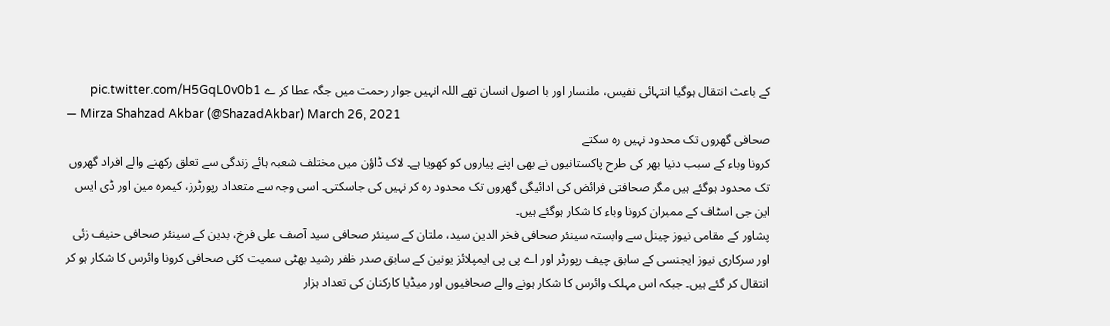کے باعث انتقال ہوگیا انتہائی نفیس، ملنسار اور با اصول انسان تھے اللہ انہیں جوار رحمت میں جگہ عطا کر ے pic.twitter.com/H5GqL0v0b1
— Mirza Shahzad Akbar (@ShazadAkbar) March 26, 2021
صحافی گھروں تک محدود نہیں رہ سکتے
کرونا وباء کے سبب دنیا بھر کی طرح پاکستانیوں نے بھی اپنے پیاروں کو کھویا ہے۔ لاک ڈاؤن میں مختلف شعبہ ہائے زندگی سے تعلق رکھنے والے افراد گھروں تک محدود ہوگئے ہیں مگر صحافتی فرائض کی ادائیگی گھروں تک محدود رہ کر نہیں کی جاسکتی۔ اسی وجہ سے متعداد رپورٹرز، کیمرہ مین اور ڈی ایس این جی اسٹاف کے ممبران کرونا وباء کا شکار ہوگئے ہیں۔
پشاور کے مقامی نیوز چینل سے وابستہ سینئر صحافی فخر الدین سید، ملتان کے سینئر صحافی سید آصف علی فرخ، بدین کے سینئر صحافی حنیف زئی اور سرکاری نیوز ایجنسی کے سابق چیف رپورٹر اور اے پی پی ایمپلائز یونین کے سابق صدر ظفر رشید بھٹی سمیت کئی صحافی کرونا وائرس کا شکار ہو کر انتقال کر گئے ہیں۔ جبکہ اس مہلک وائرس کا شکار ہونے والے صحافیوں اور میڈیا کارکنان کی تعداد ہزار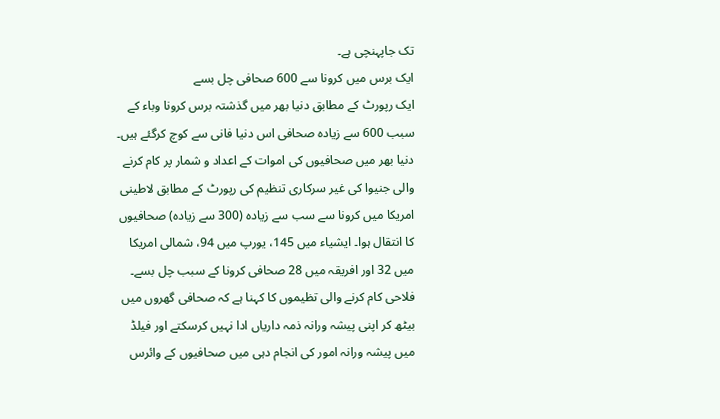تک جاپہنچی ہے۔
ایک برس میں کرونا سے 600 صحافی چل بسے
ایک رپورٹ کے مطابق دنیا بھر میں گذشتہ برس کرونا وباء کے سبب 600 سے زیادہ صحافی اس دنیا فانی سے کوچ کرگئے ہیں۔ دنیا بھر میں صحافیوں کی اموات کے اعداد و شمار پر کام کرنے والی جنیوا کی غیر سرکاری تنظیم کی رپورٹ کے مطابق لاطینی امریکا میں کرونا سے سب سے زیادہ (300 سے زیادہ) صحافیوں کا انتقال ہوا۔ ایشیاء میں 145، یورپ میں 94، شمالی امریکا میں 32 اور افریقہ میں 28 صحافی کرونا کے سبب چل بسے۔
فلاحی کام کرنے والی تظیموں کا کہنا ہے کہ صحافی گھروں میں بیٹھ کر اپنی پیشہ ورانہ ذمہ داریاں ادا نہیں کرسکتے اور فیلڈ میں پیشہ ورانہ امور کی انجام دہی میں صحافیوں کے وائرس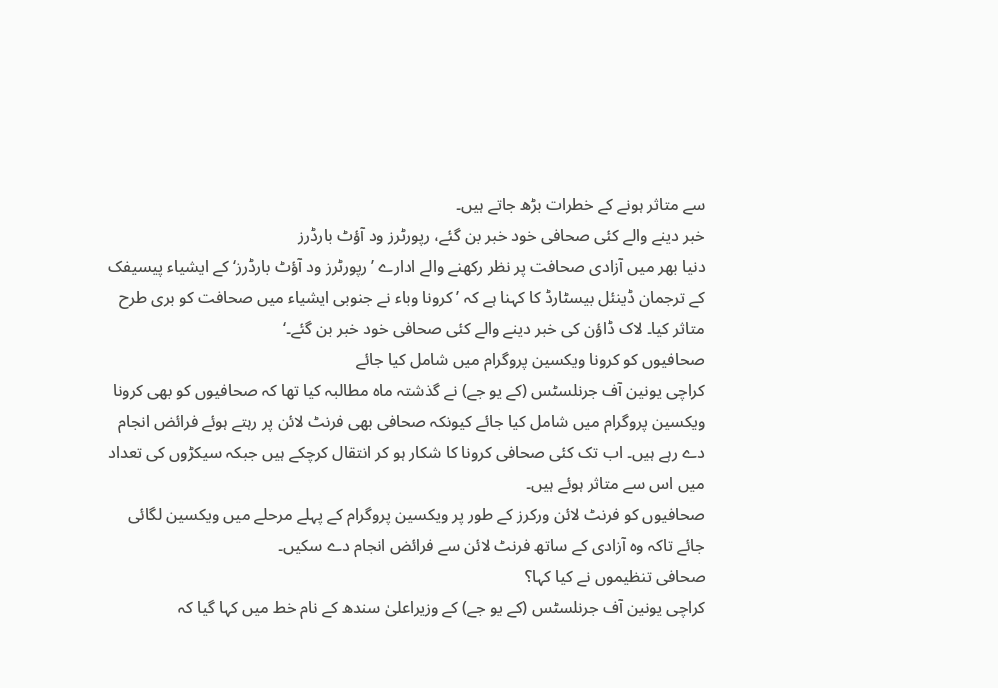سے متاثر ہونے کے خطرات بڑھ جاتے ہیں۔
خبر دینے والے کئی صحافی خود خبر بن گئے، رپورٹرز ود آؤٹ بارڈرز
دنیا بھر میں آزادی صحافت پر نظر رکھنے والے ادارے ’رپورٹرز ود آؤٹ بارڈرز‘ کے ایشیاء پیسیفک کے ترجمان ڈینئل بیسٹارڈ کا کہنا ہے کہ ’کرونا وباء نے جنوبی ایشیاء میں صحافت کو بری طرح متاثر کیا۔ لاک ڈاؤن کی خبر دینے والے کئی صحافی خود خبر بن گئے۔‘
صحافیوں کو کرونا ویکسین پروگرام میں شامل کیا جائے
کراچی یونین آف جرنلسٹس (کے یو جے) نے گذشتہ ماہ مطالبہ کیا تھا کہ صحافیوں کو بھی کرونا ویکسین پروگرام میں شامل کیا جائے کیونکہ صحافی بھی فرنٹ لائن پر رہتے ہوئے فرائض انجام دے رہے ہیں۔ اب تک کئی صحافی کرونا کا شکار ہو کر انتقال کرچکے ہیں جبکہ سیکڑوں کی تعداد میں اس سے متاثر ہوئے ہیں۔
صحافیوں کو فرنٹ لائن ورکرز کے طور پر ویکسین پروگرام کے پہلے مرحلے میں ویکسین لگائی جائے تاکہ وہ آزادی کے ساتھ فرنٹ لائن سے فرائض انجام دے سکیں۔
صحافی تنظیموں نے کیا کہا؟
کراچی یونین آف جرنلسٹس (کے یو جے) کے وزیراعلیٰ سندھ کے نام خط میں کہا گیا کہ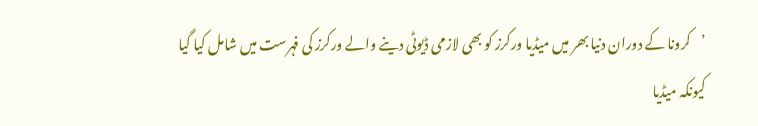’کرونا کے دوران دنیا بھر میں میڈیا ورکرز کو بھی لازمی ڈیوٹی دینے والے ورکرز کی فہرست میں شامل کیا گیا کیونکہ میڈیا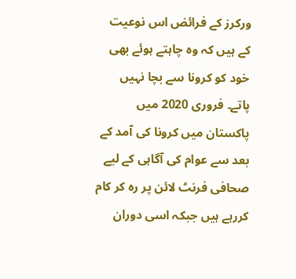ورکرز کے فرائض اس نوعیت کے ہیں کہ وہ چاہتے ہوئے بھی خود کو کرونا سے بچا نہیں پاتے۔ فروری 2020 میں پاکستان میں کرونا کی آمد کے بعد سے عوام کی آگاہی کے لیے صحافی فرنٹ لائن پر رہ کر کام کررہے ہیں جبکہ اسی دوران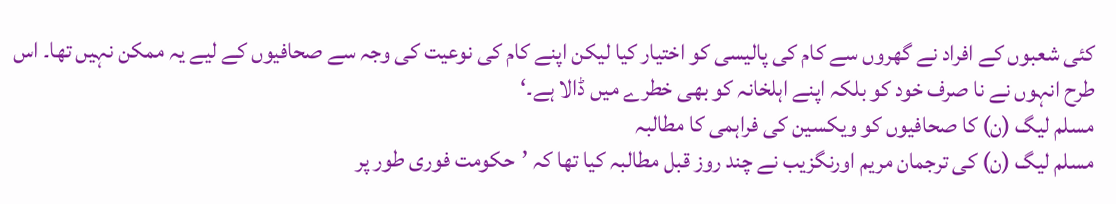کئی شعبوں کے افراد نے گھروں سے کام کی پالیسی کو اختیار کیا لیکن اپنے کام کی نوعیت کی وجہ سے صحافیوں کے لیے یہ ممکن نہیں تھا۔ اس طرح انہوں نے نا صرف خود کو بلکہ اپنے اہلخانہ کو بھی خطرے میں ڈالا ہے۔‘
مسلم لیگ (ن) کا صحافیوں کو ویکسین کی فراہمی کا مطالبہ
مسلم لیگ (ن) کی ترجمان مریم اورنگزیب نے چند روز قبل مطالبہ کیا تھا کہ ’حکومت فوری طور پر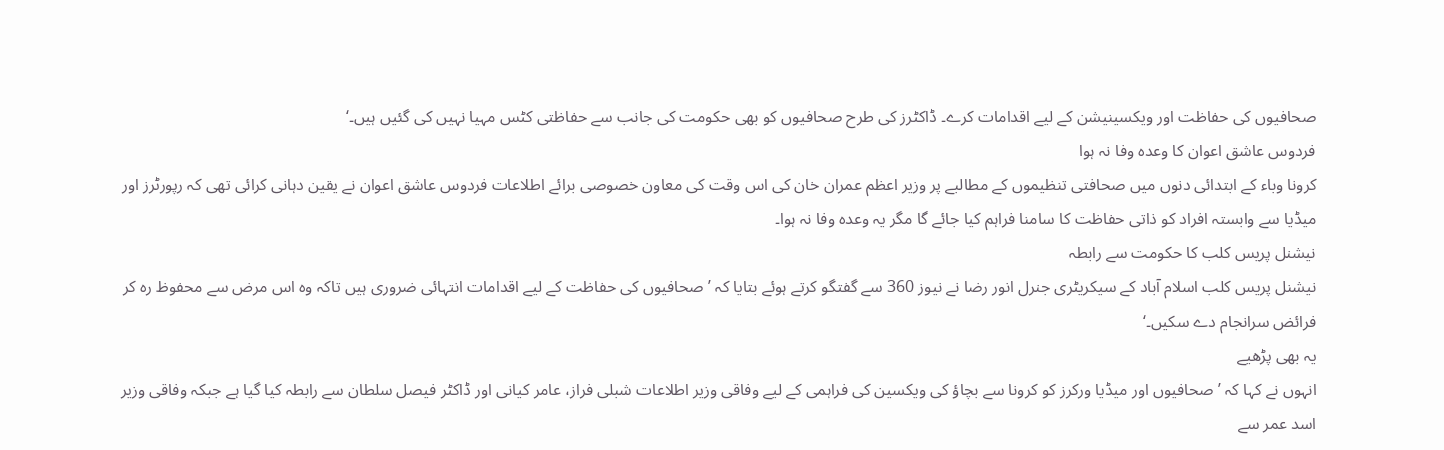صحافیوں کی حفاظت اور ویکسینیشن کے لیے اقدامات کرے۔ ڈاکٹرز کی طرح صحافیوں کو بھی حکومت کی جانب سے حفاظتی کٹس مہیا نہیں کی گئیں ہیں۔‘
فردوس عاشق اعوان کا وعدہ وفا نہ ہوا
کرونا وباء کے ابتدائی دنوں میں صحافتی تنظیموں کے مطالبے پر وزیر اعظم عمران خان کی اس وقت کی معاون خصوصی برائے اطلاعات فردوس عاشق اعوان نے یقین دہانی کرائی تھی کہ رپورٹرز اور میڈیا سے وابستہ افراد کو ذاتی حفاظت کا سامنا فراہم کیا جائے گا مگر یہ وعدہ وفا نہ ہوا۔
نیشنل پریس کلب کا حکومت سے رابطہ
نیشنل پریس کلب اسلام آباد کے سیکریٹری جنرل انور رضا نے نیوز 360 سے گفتگو کرتے ہوئے بتایا کہ ’صحافیوں کی حفاظت کے لیے اقدامات انتہائی ضروری ہیں تاکہ وہ اس مرض سے محفوظ رہ کر فرائض سرانجام دے سکیں۔‘
یہ بھی پڑھیے
انہوں نے کہا کہ ’صحافیوں اور میڈیا ورکرز کو کرونا سے بچاؤ کی ویکسین کی فراہمی کے لیے وفاقی وزیر اطلاعات شبلی فراز، عامر کیانی اور ڈاکٹر فیصل سلطان سے رابطہ کیا گیا ہے جبکہ وفاقی وزیر اسد عمر سے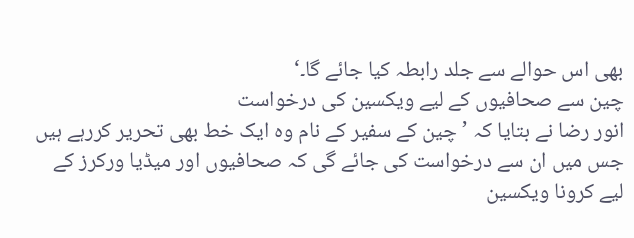بھی اس حوالے سے جلد رابطہ کیا جائے گا۔‘
چین سے صحافیوں کے لیے ویکسین کی درخواست
انور رضا نے بتایا کہ ’چین کے سفیر کے نام وہ ایک خط بھی تحریر کررہے ہیں جس میں ان سے درخواست کی جائے گی کہ صحافیوں اور میڈیا ورکرز کے لیے کرونا ویکسین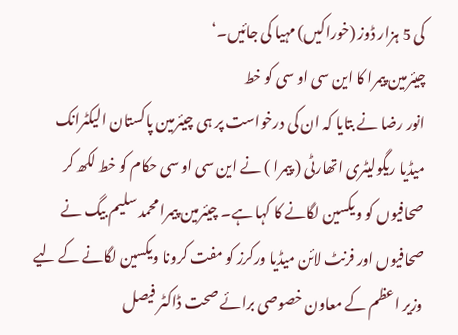کی 5 ہزار ڈوز (خوراکیں) مہیا کی جائیں۔‘
چیئرمین پیمرا کا این سی او سی کو خط
انور رضا نے بتایا کہ ان کی درخواست پر ہی چیئرمین پاکستان الیکٹرانک میڈیا ریگولیٹری اتھارٹی ( پیمرا ) نے این سی او سی حکام کو خط لکھ کر صحافیوں کو ویکسین لگانے کا کہا ہے۔ چیئرمین پیمرا محمد سلیم بیگ نے صحافیوں اور فرنٹ لائن میڈیا ورکرز کو مفت کرونا ویکسین لگانے کے لیے وزیر اعظم کے معاون خصوصی برائے صحت ڈاکٹر فیصل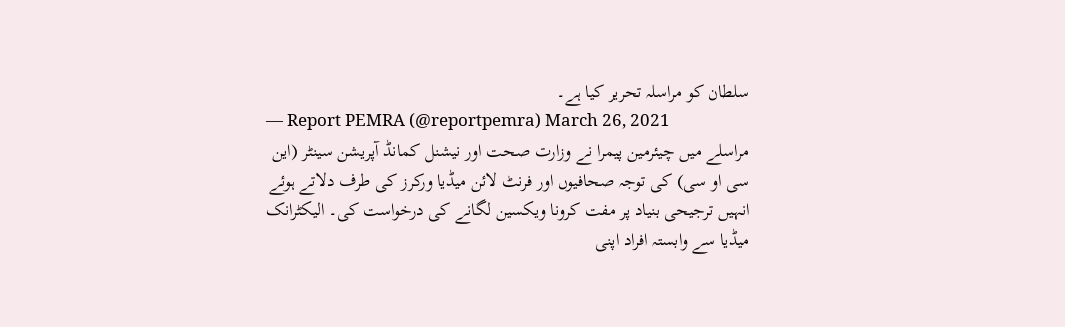سلطان کو مراسلہ تحریر کیا ہے۔
— Report PEMRA (@reportpemra) March 26, 2021
مراسلے میں چیئرمین پیمرا نے وزارت صحت اور نیشنل کمانڈ آپریشن سینٹر (این سی او سی) کی توجہ صحافیوں اور فرنٹ لائن میڈیا ورکرز کی طرف دلاتے ہوئے انہیں ترجیحی بنیاد پر مفت کرونا ویکسین لگانے کی درخواست کی۔ الیکٹرانک میڈیا سے وابستہ افراد اپنی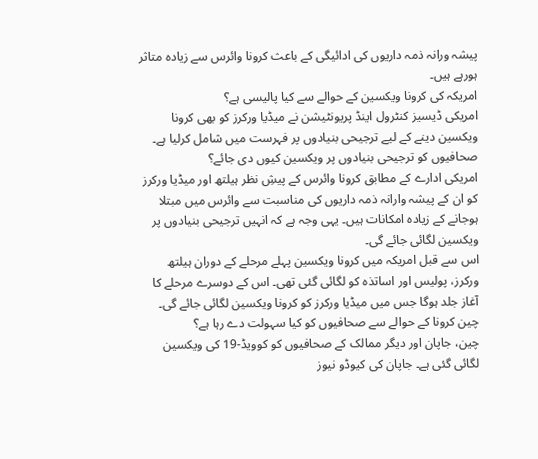پیشہ ورانہ ذمہ داریوں کی ادائیگی کے باعث کرونا وائرس سے زیادہ متاثر ہورہے ہیں۔
امریکہ کی کرونا ویکسین کے حوالے سے کیا پالیسی ہے؟
امریکی ڈیسیز کنٹرول اینڈ پریونٹیشن نے میڈیا ورکرز کو بھی کرونا ویکسین دینے کے لیے ترجیحی بنیادوں پر فہرست میں شامل کرلیا ہے۔
صحافیوں کو ترجیحی بنیادوں پر ویکسین کیوں دی جائے؟
امریکی ادارے کے مطابق کرونا وائرس کے پیشِ نظر ہیلتھ اور میڈیا ورکرز کو ان کے پیشہ وارانہ ذمہ داریوں کی مناسبت سے وائرس میں مبتلا ہوجانے کے زیادہ امکانات ہیں۔ یہی وجہ ہے کہ انہیں ترجیحی بنیادوں پر ویکسین لگائی جائے گی۔
اس سے قبل امریکہ میں کرونا ویکسین پہلے مرحلے کے دوران ہیلتھ ورکرز، پولیس اور اساتذہ کو لگائی گئی تھی۔ اس کے دوسرے مرحلے کا آغاز جلد ہوگا جس میں میڈیا ورکرز کو کرونا ویکسین لگائی جائے گی۔
چین کرونا کے حوالے سے صحافیوں کو کیا سہولت دے رہا ہے؟
چین، جاپان اور دیگر ممالک کے صحافیوں کو کوویڈ-19 کی ویکسین لگائی گئی ہے۔ جاپان کی کیوڈو نیوز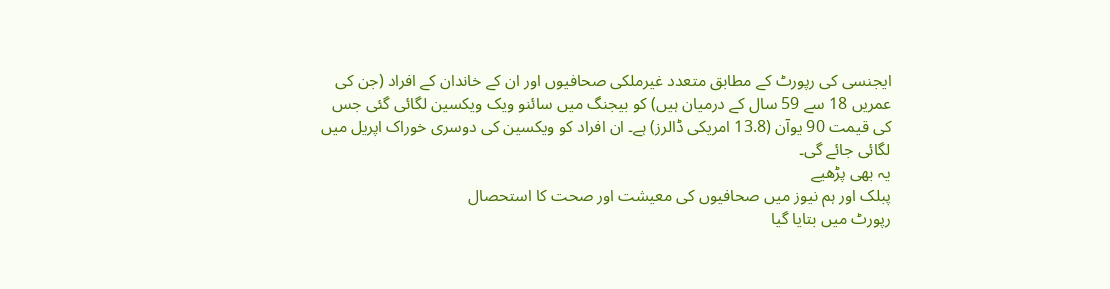ایجنسی کی رپورٹ کے مطابق متعدد غیرملکی صحافیوں اور ان کے خاندان کے افراد (جن کی عمریں 18 سے 59 سال کے درمیان ہیں) کو بیجنگ میں سائنو ویک ویکسین لگائی گئی جس کی قیمت 90 یوآن (13.8 امریکی ڈالرز) ہے۔ ان افراد کو ویکسین کی دوسری خوراک اپریل میں لگائی جائے گی۔
یہ بھی پڑھیے
پبلک اور ہم نیوز میں صحافیوں کی معیشت اور صحت کا استحصال
رپورٹ میں بتایا گیا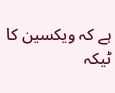ہے کہ ویکسین کا ٹیکہ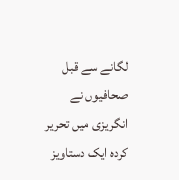لگانے سے قبل صحافیوں نے انگریزی میں تحریر کردہ ایک دستاویز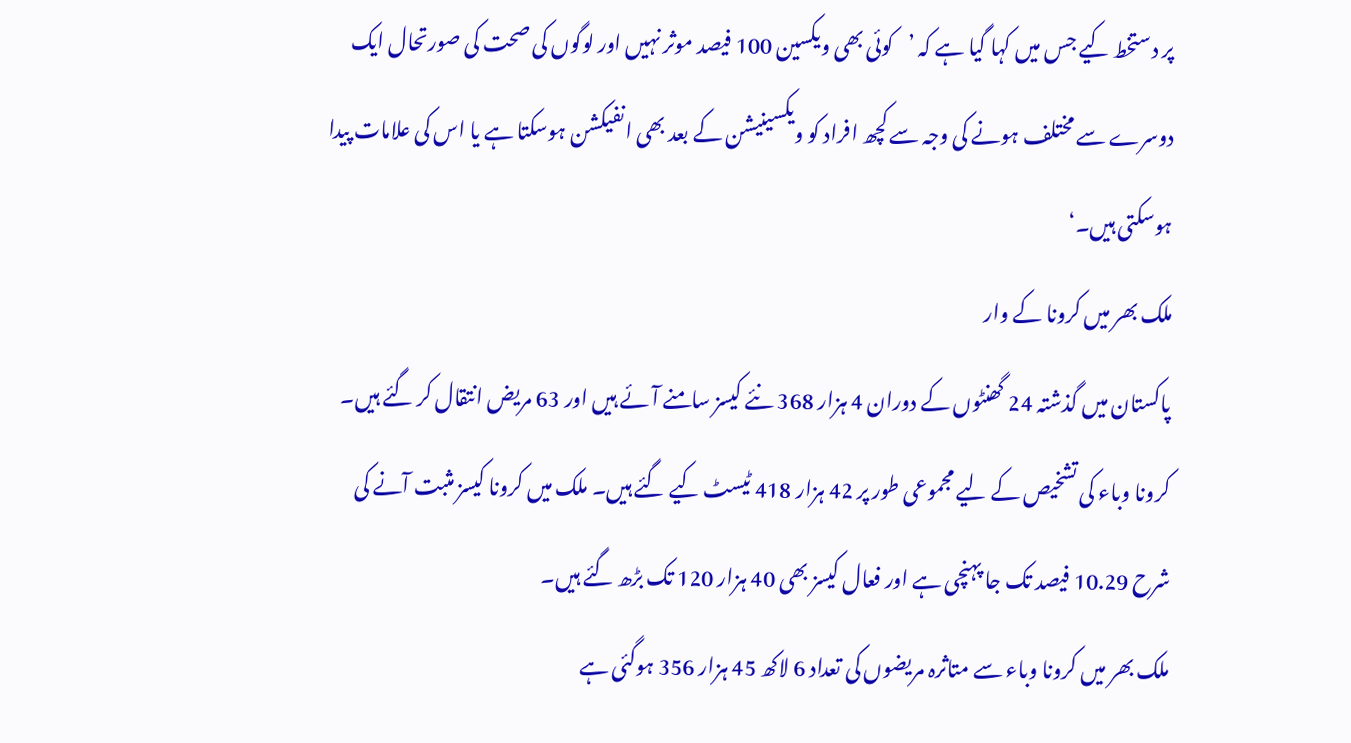پر دستخط کیے جس میں کہا گیا ہے کہ ’کوئی بھی ویکسین 100 فیصد موثر نہیں اور لوگوں کی صحت کی صورتحال ایک دوسرے سے مختلف ہونے کی وجہ سے کچھ افراد کو ویکسینیشن کے بعد بھی انفیکشن ہوسکتا ہے یا اس کی علامات پیدا ہوسکتی ہیں۔‘
ملک بھر میں کرونا کے وار
پاکستان میں گذشتہ 24 گھنٹوں کے دوران 4 ہزار 368 نئے کیسز سامنے آئے ہیں اور 63 مریض انتقال کر گئے ہیں۔ کرونا وباء کی تشخیص کے لیے مجموعی طور پر 42 ہزار 418 ٹیسٹ کیے گئے ہیں۔ ملک میں کرونا کیسز مثبت آنے کی شرح 10.29 فیصد تک جا پہنچی ہے اور فعال کیسز بھی 40 ہزار 120 تک بڑھ گئے ہیں۔
ملک بھر میں کرونا وباء سے متاثرہ مریضوں کی تعداد 6 لاکھ 45 ہزار 356 ہوگئی ہے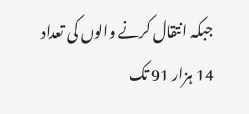جبکہ انتقال کرنے والوں کی تعداد 14 ہزار 91 تک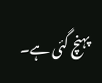پہنچ گئی ہے۔